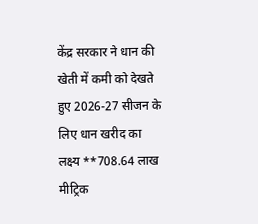केंद्र सरकार ने धान की खेती में कमी को देखते हुए 2026-27 सीजन के लिए धान खरीद का लक्ष्य **708.64 लाख मीट्रिक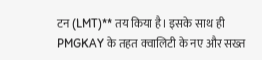टन (LMT)** तय किया है। इसके साथ ही PMGKAY के तहत क्वालिटी के नए और सख्त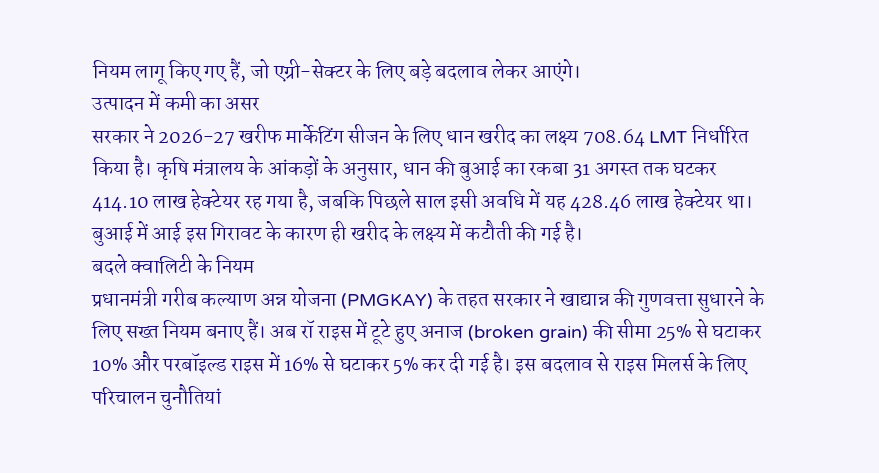नियम लागू किए गए हैं, जो एग्री-सेक्टर के लिए बड़े बदलाव लेकर आएंगे।
उत्पादन में कमी का असर
सरकार ने 2026-27 खरीफ मार्केटिंग सीजन के लिए धान खरीद का लक्ष्य 708.64 LMT निर्धारित किया है। कृषि मंत्रालय के आंकड़ों के अनुसार, धान की बुआई का रकबा 31 अगस्त तक घटकर 414.10 लाख हेक्टेयर रह गया है, जबकि पिछले साल इसी अवधि में यह 428.46 लाख हेक्टेयर था। बुआई में आई इस गिरावट के कारण ही खरीद के लक्ष्य में कटौती की गई है।
बदले क्वालिटी के नियम
प्रधानमंत्री गरीब कल्याण अन्न योजना (PMGKAY) के तहत सरकार ने खाद्यान्न की गुणवत्ता सुधारने के लिए सख्त नियम बनाए हैं। अब रॉ राइस में टूटे हुए अनाज (broken grain) की सीमा 25% से घटाकर 10% और परबॉइल्ड राइस में 16% से घटाकर 5% कर दी गई है। इस बदलाव से राइस मिलर्स के लिए परिचालन चुनौतियां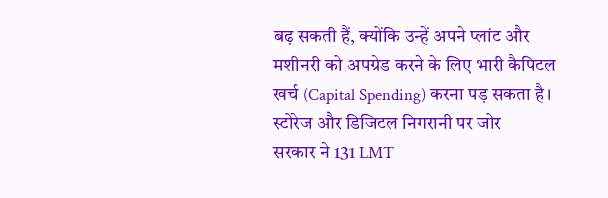बढ़ सकती हैं, क्योंकि उन्हें अपने प्लांट और मशीनरी को अपग्रेड करने के लिए भारी कैपिटल खर्च (Capital Spending) करना पड़ सकता है।
स्टोरेज और डिजिटल निगरानी पर जोर
सरकार ने 131 LMT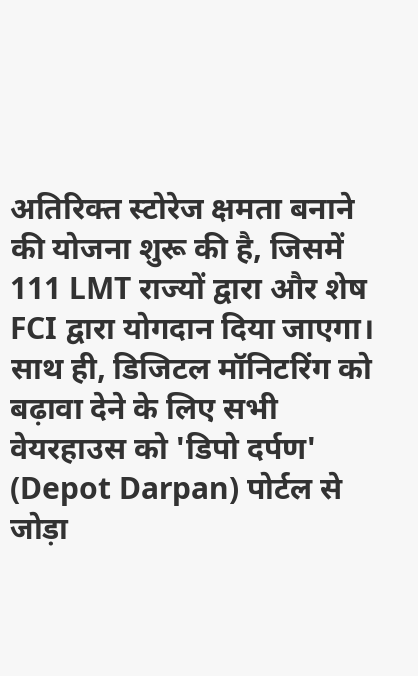अतिरिक्त स्टोरेज क्षमता बनाने की योजना शुरू की है, जिसमें 111 LMT राज्यों द्वारा और शेष FCI द्वारा योगदान दिया जाएगा। साथ ही, डिजिटल मॉनिटरिंग को बढ़ावा देने के लिए सभी वेयरहाउस को 'डिपो दर्पण' (Depot Darpan) पोर्टल से जोड़ा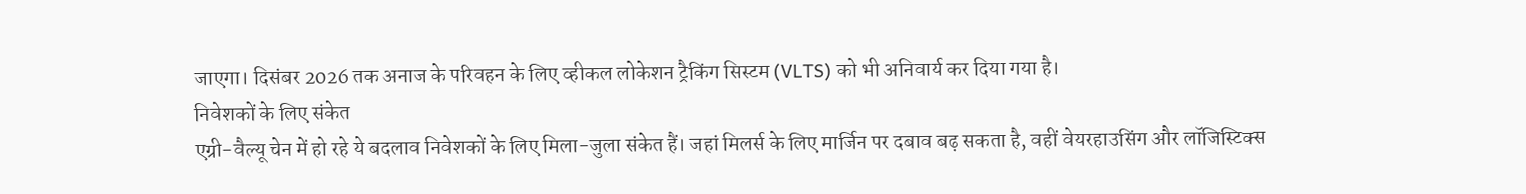जाएगा। दिसंबर 2026 तक अनाज के परिवहन के लिए व्हीकल लोकेशन ट्रैकिंग सिस्टम (VLTS) को भी अनिवार्य कर दिया गया है।
निवेशकों के लिए संकेत
एग्री-वैल्यू चेन में हो रहे ये बदलाव निवेशकों के लिए मिला-जुला संकेत हैं। जहां मिलर्स के लिए मार्जिन पर दबाव बढ़ सकता है, वहीं वेयरहाउसिंग और लॉजिस्टिक्स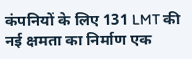कंपनियों के लिए 131 LMT की नई क्षमता का निर्माण एक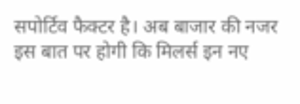सपोर्टिव फैक्टर है। अब बाजार की नजर इस बात पर होगी कि मिलर्स इन नए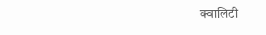क्वालिटी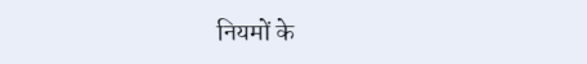नियमों के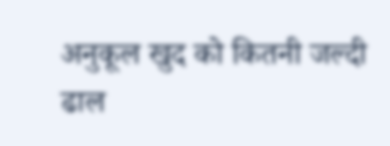अनुकूल खुद को कितनी जल्दी ढाल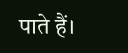पाते हैं।